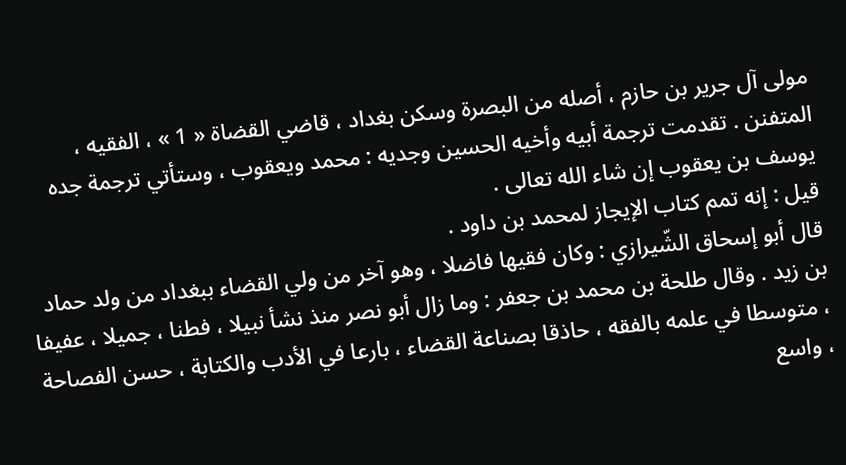مولى آل جرير بن حازم ، أصله من البصرة وسكن بغداد ، قاضي القضاة « 1 » ، الفقيه ، المتفنن . تقدمت ترجمة أبيه وأخيه الحسين وجديه : محمد ويعقوب ، وستأتي ترجمة جده يوسف بن يعقوب إن شاء الله تعالى .
قيل : إنه تمم كتاب الإيجاز لمحمد بن داود .
قال أبو إسحاق الشّيرازي : وكان فقيها فاضلا ، وهو آخر من ولي القضاء ببغداد من ولد حماد بن زيد . وقال طلحة بن محمد بن جعفر : وما زال أبو نصر منذ نشأ نبيلا ، فطنا ، جميلا ، عفيفا ، متوسطا في علمه بالفقه ، حاذقا بصناعة القضاء ، بارعا في الأدب والكتابة ، حسن الفصاحة ، واسع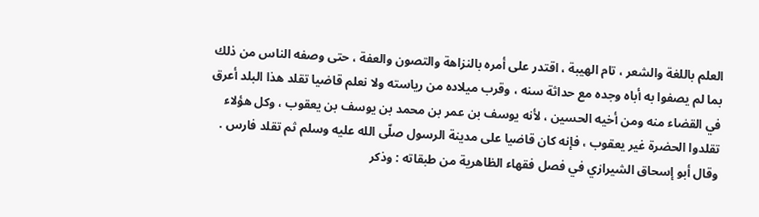العلم باللغة والشعر ، تام الهيبة ، اقتدر على أمره بالنزاهة والتصون والعفة ، حتى وصفه الناس من ذلك بما لم يصفوا به أباه وجده مع حداثة سنه ، وقرب ميلاده من رياسته ولا نعلم قاضيا تقلد هذا البلد أعرق في القضاء منه ومن أخيه الحسين ، لأنه يوسف بن عمر بن محمد بن يوسف بن يعقوب ، وكل هؤلاء تقلدوا الحضرة غير يعقوب ، فإنه كان قاضيا على مدينة الرسول صلّى الله عليه وسلم ثم تقلد فارس . وقال أبو إسحاق الشيرازي في فصل فقهاء الظاهرية من طبقاته : وذكر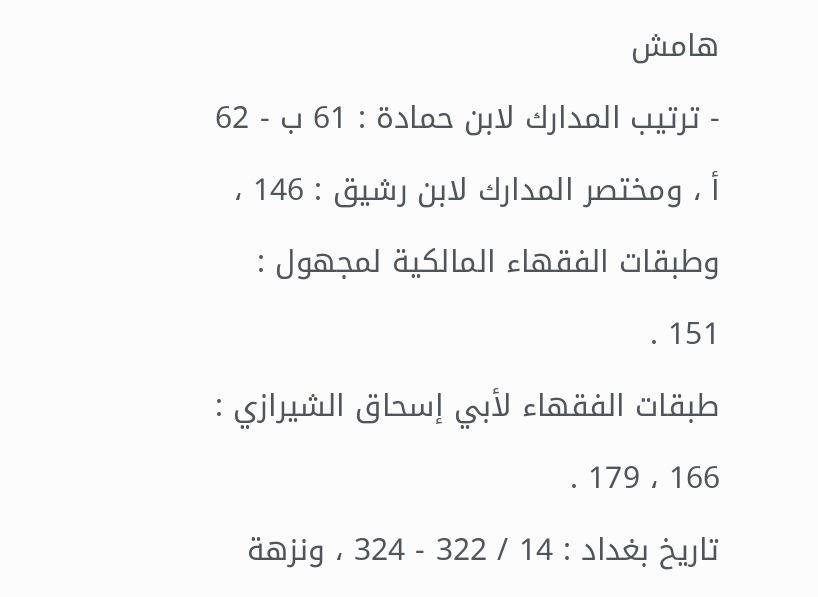هامش
- ترتيب المدارك لابن حمادة : 61 ب - 62 أ ، ومختصر المدارك لابن رشيق : 146 ، وطبقات الفقهاء المالكية لمجهول : 151 .
طبقات الفقهاء لأبي إسحاق الشيرازي : 166 ، 179 .
تاريخ بغداد : 14 / 322 - 324 ، ونزهة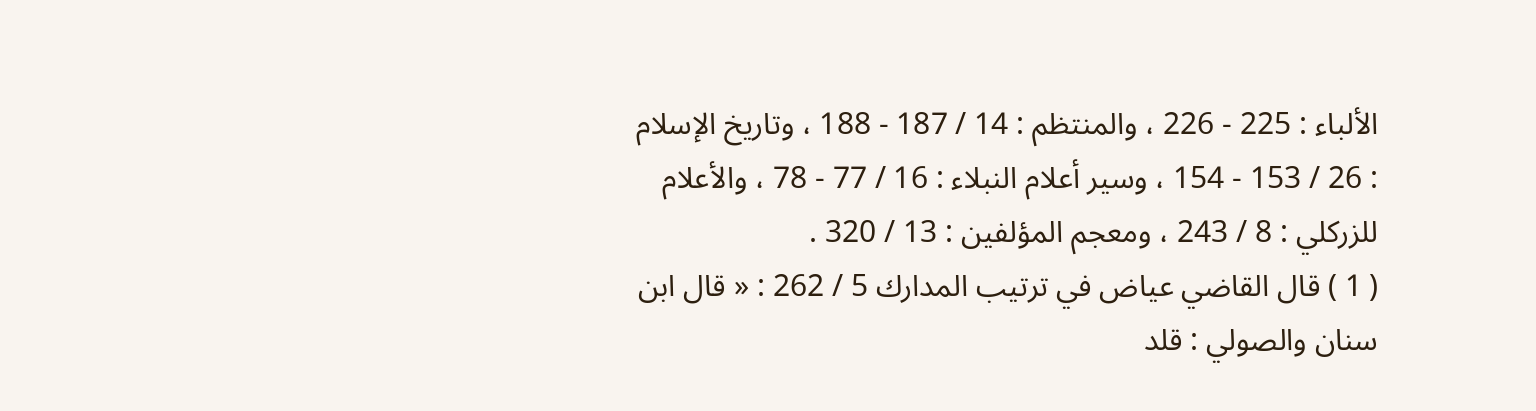الألباء : 225 - 226 ، والمنتظم : 14 / 187 - 188 ، وتاريخ الإسلام : 26 / 153 - 154 ، وسير أعلام النبلاء : 16 / 77 - 78 ، والأعلام للزركلي : 8 / 243 ، ومعجم المؤلفين : 13 / 320 .
( 1 ) قال القاضي عياض في ترتيب المدارك 5 / 262 : « قال ابن سنان والصولي : قلد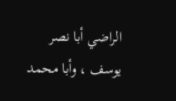الراضي أبا نصر يوسف ، وأبا محمد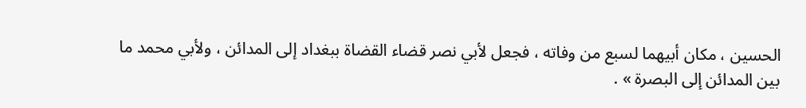الحسين ، مكان أبيهما لسبع من وفاته ، فجعل لأبي نصر قضاء القضاة ببغداد إلى المدائن ، ولأبي محمد ما بين المدائن إلى البصرة » .